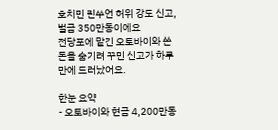호치민 린쑤언 허위 강도 신고, 벌금 350만동이에요
전당포에 맡긴 오토바이와 쓴 돈을 숨기려 꾸민 신고가 하루 만에 드러났어요.

한눈 요약
- 오토바이와 현금 4,200만동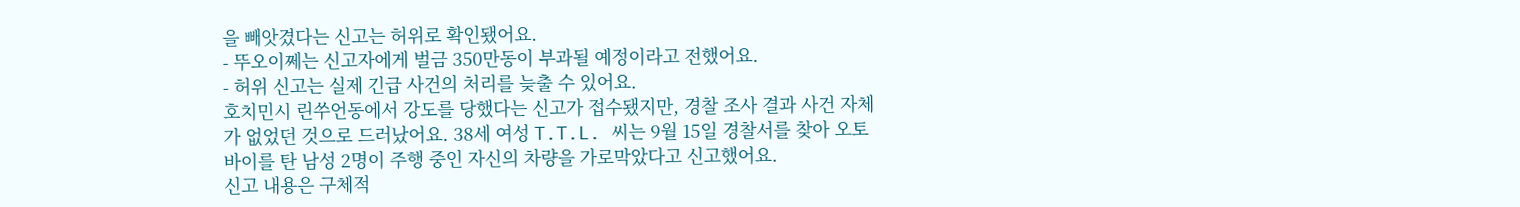을 빼앗겼다는 신고는 허위로 확인됐어요.
- 뚜오이쩨는 신고자에게 벌금 350만동이 부과될 예정이라고 전했어요.
- 허위 신고는 실제 긴급 사건의 처리를 늦출 수 있어요.
호치민시 린쑤언동에서 강도를 당했다는 신고가 접수됐지만, 경찰 조사 결과 사건 자체가 없었던 것으로 드러났어요. 38세 여성 T.T.L. 씨는 9월 15일 경찰서를 찾아 오토바이를 탄 남성 2명이 주행 중인 자신의 차량을 가로막았다고 신고했어요.
신고 내용은 구체적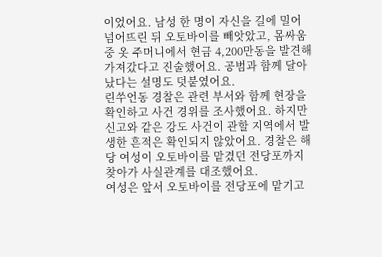이었어요. 남성 한 명이 자신을 길에 밀어 넘어뜨린 뒤 오토바이를 빼앗았고, 몸싸움 중 옷 주머니에서 현금 4,200만동을 발견해 가져갔다고 진술했어요. 공범과 함께 달아났다는 설명도 덧붙였어요.
린쑤언동 경찰은 관련 부서와 함께 현장을 확인하고 사건 경위를 조사했어요. 하지만 신고와 같은 강도 사건이 관할 지역에서 발생한 흔적은 확인되지 않았어요. 경찰은 해당 여성이 오토바이를 맡겼던 전당포까지 찾아가 사실관계를 대조했어요.
여성은 앞서 오토바이를 전당포에 맡기고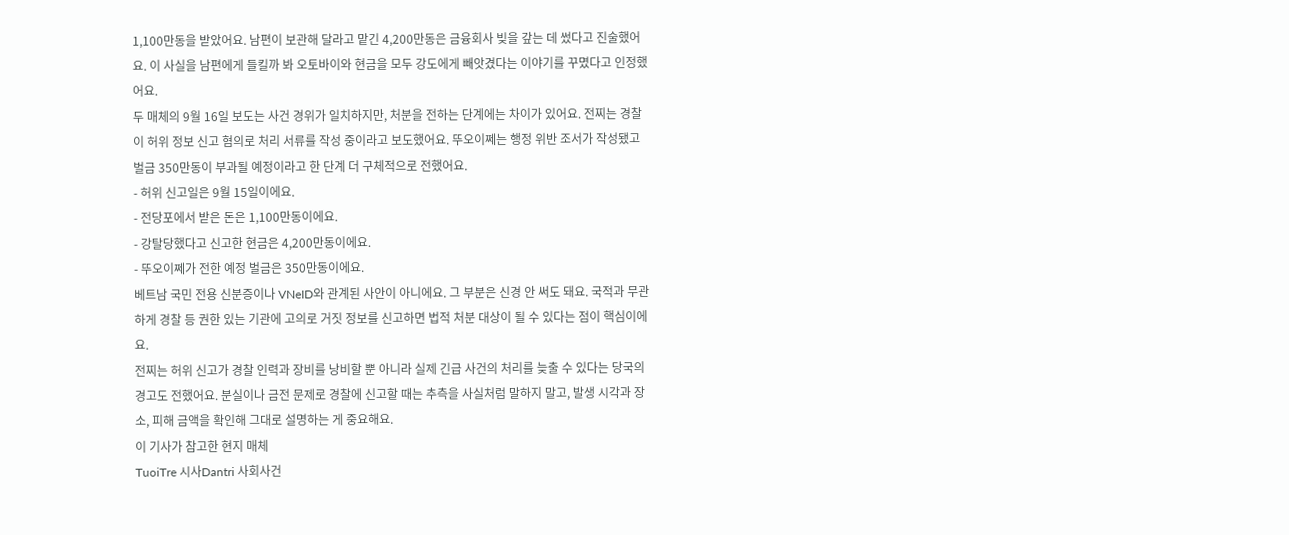1,100만동을 받았어요. 남편이 보관해 달라고 맡긴 4,200만동은 금융회사 빚을 갚는 데 썼다고 진술했어요. 이 사실을 남편에게 들킬까 봐 오토바이와 현금을 모두 강도에게 빼앗겼다는 이야기를 꾸몄다고 인정했어요.
두 매체의 9월 16일 보도는 사건 경위가 일치하지만, 처분을 전하는 단계에는 차이가 있어요. 전찌는 경찰이 허위 정보 신고 혐의로 처리 서류를 작성 중이라고 보도했어요. 뚜오이쩨는 행정 위반 조서가 작성됐고 벌금 350만동이 부과될 예정이라고 한 단계 더 구체적으로 전했어요.
- 허위 신고일은 9월 15일이에요.
- 전당포에서 받은 돈은 1,100만동이에요.
- 강탈당했다고 신고한 현금은 4,200만동이에요.
- 뚜오이쩨가 전한 예정 벌금은 350만동이에요.
베트남 국민 전용 신분증이나 VNeID와 관계된 사안이 아니에요. 그 부분은 신경 안 써도 돼요. 국적과 무관하게 경찰 등 권한 있는 기관에 고의로 거짓 정보를 신고하면 법적 처분 대상이 될 수 있다는 점이 핵심이에요.
전찌는 허위 신고가 경찰 인력과 장비를 낭비할 뿐 아니라 실제 긴급 사건의 처리를 늦출 수 있다는 당국의 경고도 전했어요. 분실이나 금전 문제로 경찰에 신고할 때는 추측을 사실처럼 말하지 말고, 발생 시각과 장소, 피해 금액을 확인해 그대로 설명하는 게 중요해요.
이 기사가 참고한 현지 매체
TuoiTre 시사Dantri 사회사건